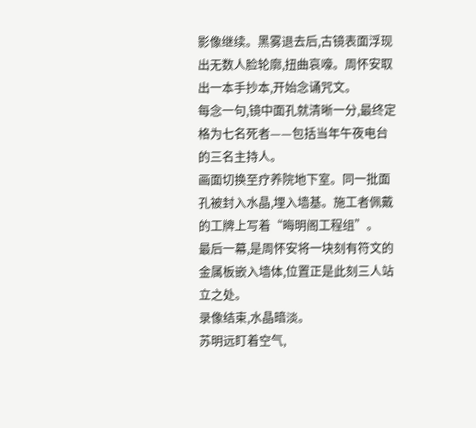影像继续。黑雾退去后,古镜表面浮现出无数人脸轮廓,扭曲哀嚎。周怀安取出一本手抄本,开始念诵咒文。
每念一句,镜中面孔就清晰一分,最终定格为七名死者——包括当年午夜电台的三名主持人。
画面切换至疗养院地下室。同一批面孔被封入水晶,埋入墙基。施工者佩戴的工牌上写着“晦明阁工程组”。
最后一幕,是周怀安将一块刻有符文的金属板嵌入墙体,位置正是此刻三人站立之处。
录像结束,水晶暗淡。
苏明远盯着空气,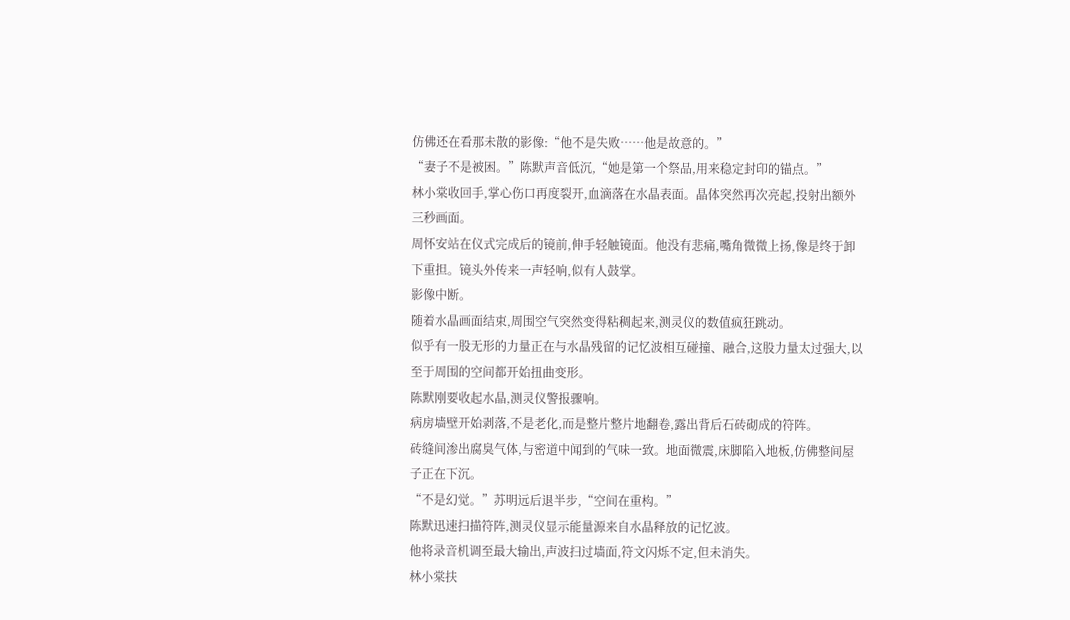仿佛还在看那未散的影像:“他不是失败……他是故意的。”
“妻子不是被困。”陈默声音低沉,“她是第一个祭品,用来稳定封印的锚点。”
林小棠收回手,掌心伤口再度裂开,血滴落在水晶表面。晶体突然再次亮起,投射出额外三秒画面。
周怀安站在仪式完成后的镜前,伸手轻触镜面。他没有悲痛,嘴角微微上扬,像是终于卸下重担。镜头外传来一声轻响,似有人鼓掌。
影像中断。
随着水晶画面结束,周围空气突然变得粘稠起来,测灵仪的数值疯狂跳动。
似乎有一股无形的力量正在与水晶残留的记忆波相互碰撞、融合,这股力量太过强大,以至于周围的空间都开始扭曲变形。
陈默刚要收起水晶,测灵仪警报骤响。
病房墙壁开始剥落,不是老化,而是整片整片地翻卷,露出背后石砖砌成的符阵。
砖缝间渗出腐臭气体,与密道中闻到的气味一致。地面微震,床脚陷入地板,仿佛整间屋子正在下沉。
“不是幻觉。”苏明远后退半步,“空间在重构。”
陈默迅速扫描符阵,测灵仪显示能量源来自水晶释放的记忆波。
他将录音机调至最大输出,声波扫过墙面,符文闪烁不定,但未消失。
林小棠扶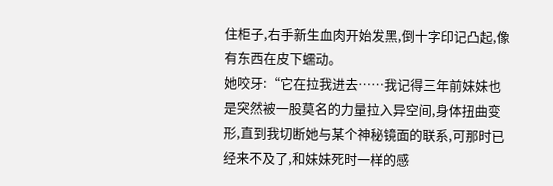住柜子,右手新生血肉开始发黑,倒十字印记凸起,像有东西在皮下蠕动。
她咬牙:“它在拉我进去……我记得三年前妹妹也是突然被一股莫名的力量拉入异空间,身体扭曲变形,直到我切断她与某个神秘镜面的联系,可那时已经来不及了,和妹妹死时一样的感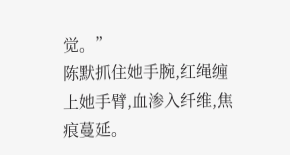觉。”
陈默抓住她手腕,红绳缠上她手臂,血渗入纤维,焦痕蔓延。